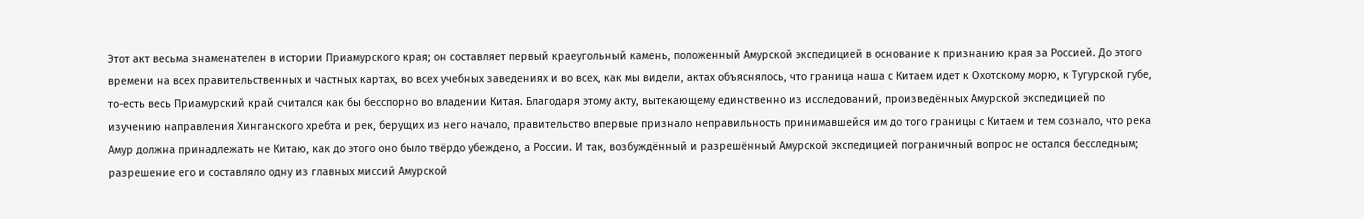Этот акт весьма знаменателен в истории Приамурского края; он составляет первый краеугольный камень, положенный Амурской экспедицией в основание к признанию края за Россией. До этого времени на всех правительственных и частных картах, во всех учебных заведениях и во всех, как мы видели, актах объяснялось, что граница наша с Китаем идет к Охотскому морю, к Тугурской губе, то-есть весь Приамурский край считался как бы бесспорно во владении Китая. Благодаря этому акту, вытекающему единственно из исследований, произведённых Амурской экспедицией по изучению направления Хинганского хребта и рек, берущих из него начало, правительство впервые признало неправильность принимавшейся им до того границы с Китаем и тем сознало, что река Амур должна принадлежать не Китаю, как до этого оно было твёрдо убеждено, а России. И так, возбуждённый и разрешённый Амурской экспедицией пограничный вопрос не остался бесследным; разрешение его и составляло одну из главных миссий Амурской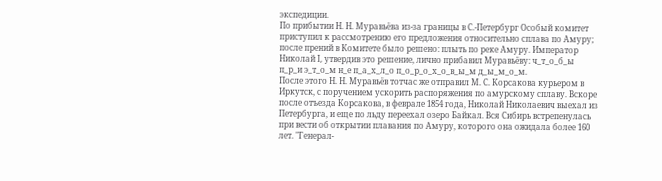экспедиции.
По прибытии Н. Н. Муравьёва из-за границы в С.-Петербург Особый комитет приступил к рассмотрению его предложения относительно сплава по Амуру; после прений в Комитете было решено: плыть по реке Амуру. Император Николай I, утвердив это решение, лично прибавил Муравьёву: ч_т_о_б_ы п_р_и э_т_о_м н_е п_а_х_л_о п_о_р_о_х_о_в_ы_м д_ы_м_о_м.
После этого Н. Н. Муравьёв тотчас же отправил М. С. Корсакова курьером в Иркутск, с поручением ускорить распоряжения по амурскому сплаву. Вскоре после отъезда Корсакова, в феврале 1854 года, Николай Николаевич выехал из Петербурга, и еще по льду переехал озеро Байкал. Вся Сибирь встрепенулась при вести об открытии плавания по Амуру, которого она ожидала более 160 лет. "Генерал-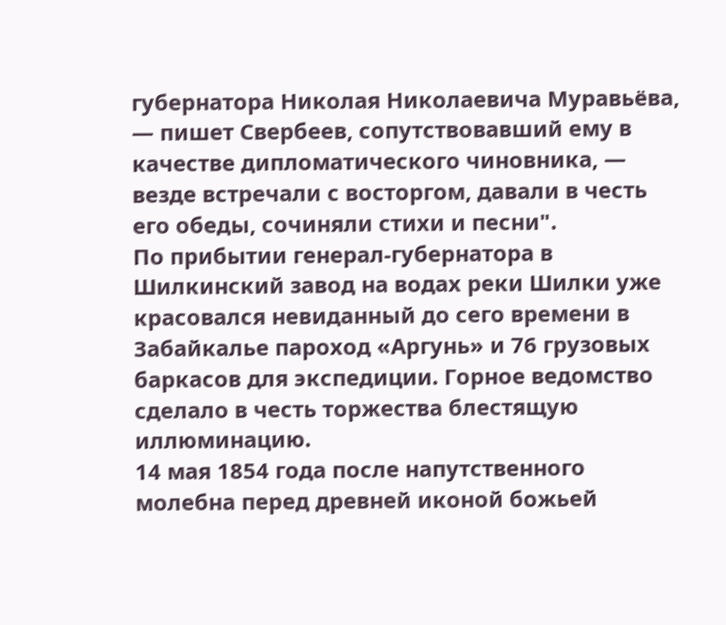губернатора Николая Николаевича Муравьёва, — пишет Свербеев, сопутствовавший ему в качестве дипломатического чиновника, — везде встречали с восторгом, давали в честь его обеды, сочиняли стихи и песни".
По прибытии генерал-губернатора в Шилкинский завод на водах реки Шилки уже красовался невиданный до сего времени в Забайкалье пароход «Аргунь» и 76 грузовых баркасов для экспедиции. Горное ведомство сделало в честь торжества блестящую иллюминацию.
14 мая 1854 года после напутственного молебна перед древней иконой божьей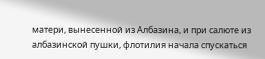матери, вынесенной из Албазина, и при салюте из албазинской пушки, флотилия начала спускаться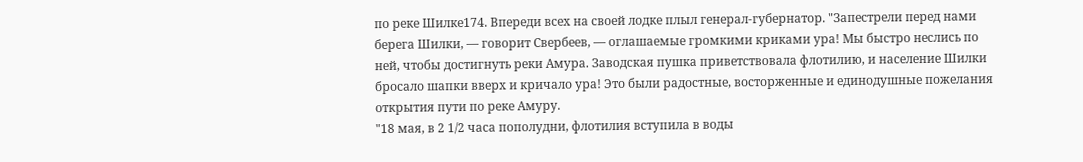по реке Шилке174. Впереди всех на своей лодке плыл генерал-губернатор. "Запестрели перед нами берега Шилки, — говорит Свербеев, — оглашаемые громкими криками ура! Мы быстро неслись по ней, чтобы достигнуть реки Амура. Заводская пушка приветствовала флотилию, и население Шилки бросало шапки вверх и кричало ура! Это были радостные, восторженные и единодушные пожелания открытия пути по реке Амуру.
"18 мая, в 2 1/2 часа пополудни, флотилия вступила в воды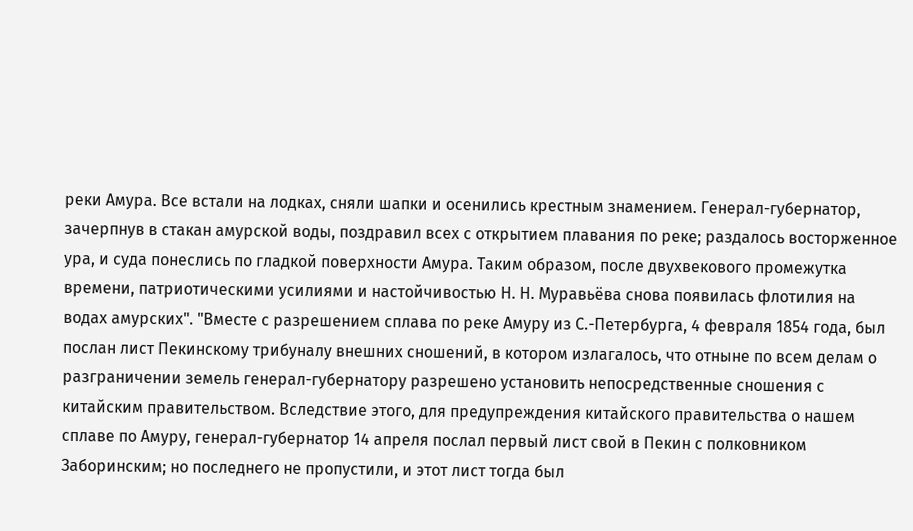реки Амура. Все встали на лодках, сняли шапки и осенились крестным знамением. Генерал-губернатор, зачерпнув в стакан амурской воды, поздравил всех с открытием плавания по реке; раздалось восторженное ура, и суда понеслись по гладкой поверхности Амура. Таким образом, после двухвекового промежутка времени, патриотическими усилиями и настойчивостью Н. Н. Муравьёва снова появилась флотилия на водах амурских". "Вместе с разрешением сплава по реке Амуру из С.-Петербурга, 4 февраля 1854 года, был послан лист Пекинскому трибуналу внешних сношений, в котором излагалось, что отныне по всем делам о разграничении земель генерал-губернатору разрешено установить непосредственные сношения с китайским правительством. Вследствие этого, для предупреждения китайского правительства о нашем сплаве по Амуру, генерал-губернатор 14 апреля послал первый лист свой в Пекин с полковником Заборинским; но последнего не пропустили, и этот лист тогда был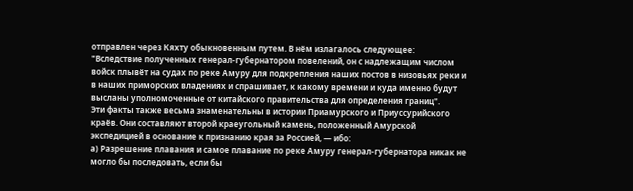отправлен через Кяхту обыкновенным путем. В нём излагалось следующее:
"Вследствие полученных генерал-губернатором повелений, он с надлежащим числом войск плывёт на судах по реке Амуру для подкрепления наших постов в низовьях реки и в наших приморских владениях и спрашивает, к какому времени и куда именно будут высланы уполномоченные от китайского правительства для определения границ".
Эти факты также весьма знаменательны в истории Приамурского и Приуссурийского краёв. Они составляют второй краеугольный камень, положенный Амурской экспедицией в основание к признанию края за Россией, — ибо:
а) Разрешение плавания и самое плавание по реке Амуру генерал-губернатора никак не могло бы последовать, если бы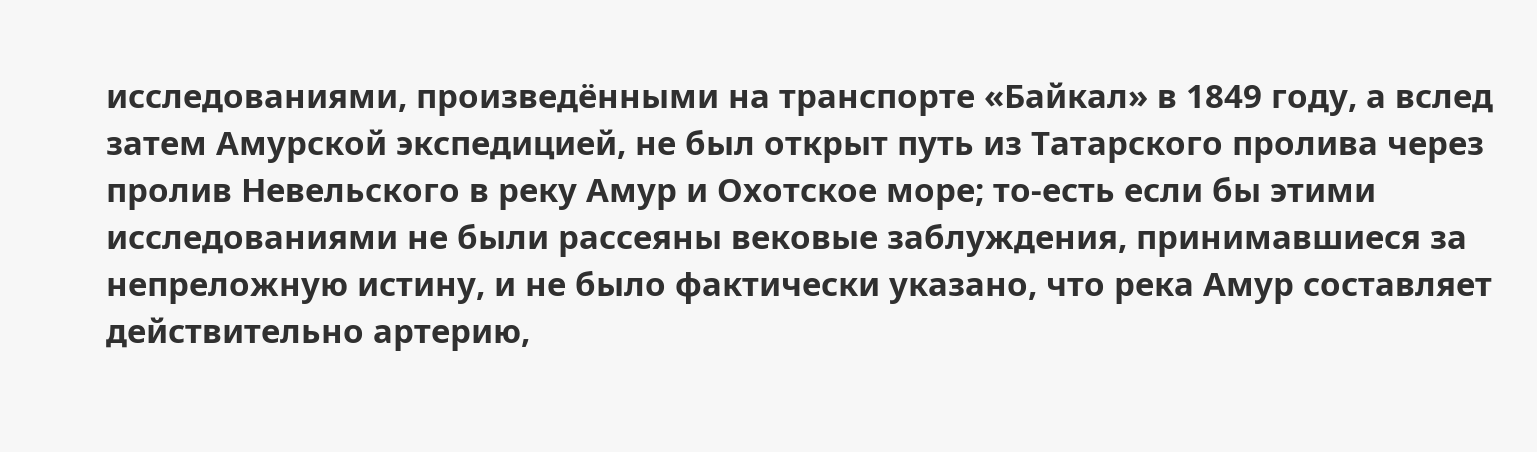исследованиями, произведёнными на транспорте «Байкал» в 1849 году, а вслед затем Амурской экспедицией, не был открыт путь из Татарского пролива через пролив Невельского в реку Амур и Охотское море; то-есть если бы этими исследованиями не были рассеяны вековые заблуждения, принимавшиеся за непреложную истину, и не было фактически указано, что река Амур составляет действительно артерию,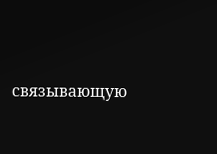связывающую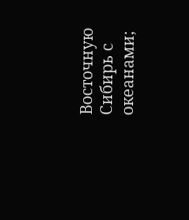Восточную Сибирь с океанами;